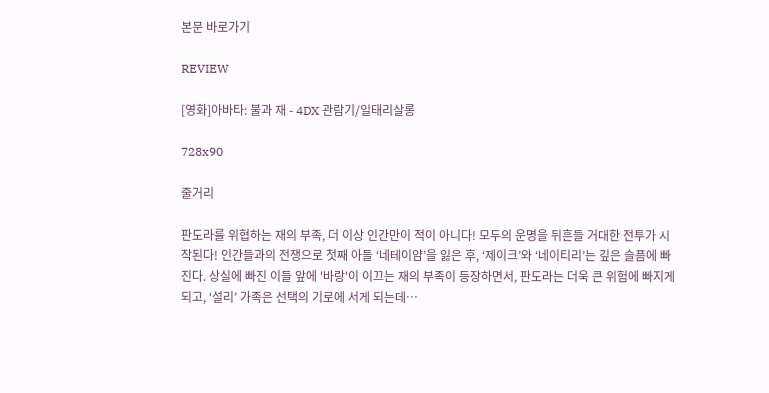본문 바로가기

REVIEW

[영화]아바타: 불과 재 - 4DX 관람기/일태리살롱

728x90

줄거리

판도라를 위협하는 재의 부족, 더 이상 인간만이 적이 아니다! 모두의 운명을 뒤흔들 거대한 전투가 시작된다! 인간들과의 전쟁으로 첫째 아들 ‘네테이얌’을 잃은 후, ‘제이크’와 ‘네이티리’는 깊은 슬픔에 빠진다. 상실에 빠진 이들 앞에 '바랑'이 이끄는 재의 부족이 등장하면서, 판도라는 더욱 큰 위험에 빠지게 되고, ‘설리’ 가족은 선택의 기로에 서게 되는데…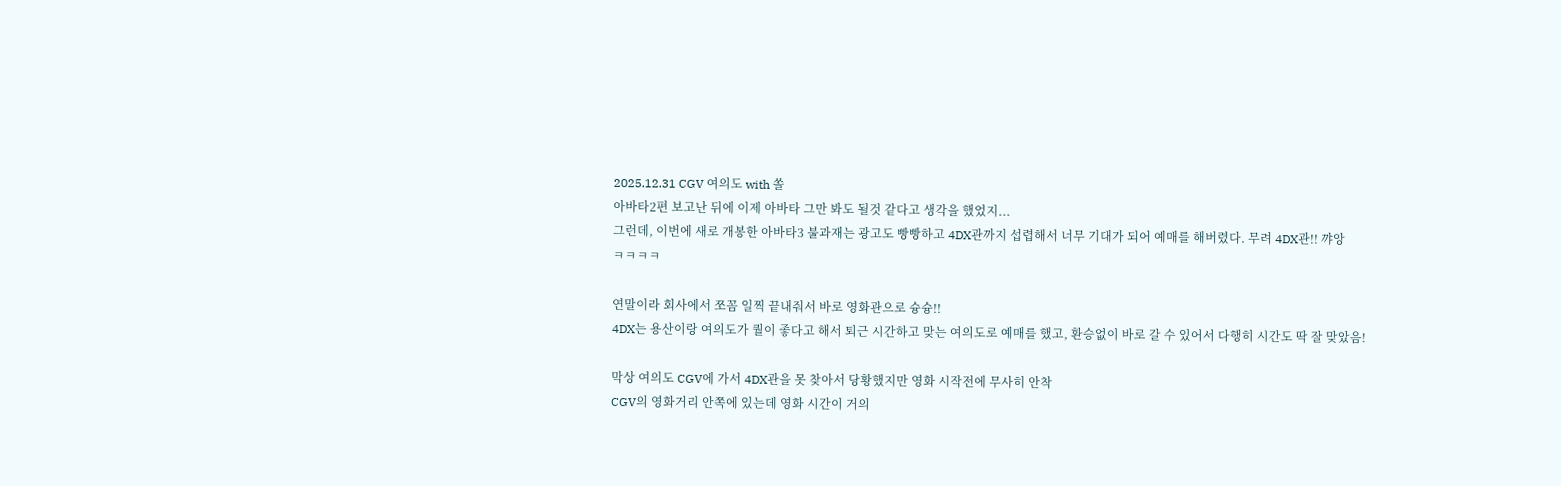2025.12.31 CGV 여의도 with 쏠
아바타2편 보고난 뒤에 이제 아바타 그만 봐도 될것 같다고 생각을 했었지...
그런데, 이번에 새로 개봉한 아바타3 불과재는 광고도 빵빵하고 4DX관까지 섭렵해서 너무 기대가 되어 예매를 해버렸다. 무려 4DX관!! 꺄앙
ㅋㅋㅋㅋ

연말이라 회사에서 쪼꼼 일찍 끝내줘서 바로 영화관으로 슝슝!!
4DX는 용산이랑 여의도가 퀄이 좋다고 해서 퇴근 시간하고 맞는 여의도로 예매를 했고, 환승없이 바로 갈 수 있어서 다행히 시간도 딱 잘 맞았음!

막상 여의도 CGV에 가서 4DX관을 못 찾아서 당황했지만 영화 시작전에 무사히 안착
CGV의 영화거리 안쪽에 있는데 영화 시간이 거의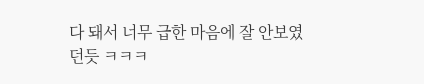다 돼서 너무 급한 마음에 잘 안보였던듯 ㅋㅋㅋ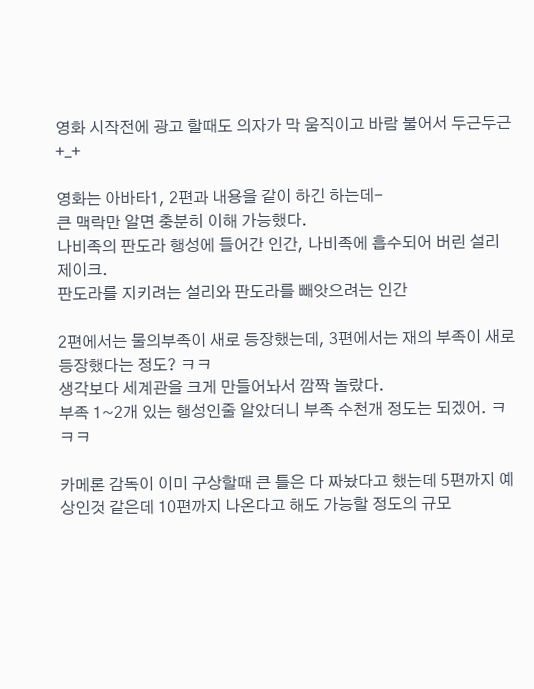영화 시작전에 광고 할때도 의자가 막 움직이고 바람 불어서 두근두근+_+

영화는 아바타1, 2편과 내용을 같이 하긴 하는데-
큰 맥락만 알면 충분히 이해 가능했다.
나비족의 판도라 행성에 들어간 인간, 나비족에 흡수되어 버린 설리 제이크.
판도라를 지키려는 설리와 판도라를 빼앗으려는 인간

2편에서는 물의부족이 새로 등장했는데, 3편에서는 재의 부족이 새로 등장했다는 정도? ㅋㅋ
생각보다 세계관을 크게 만들어놔서 깜짝 놀랐다.
부족 1~2개 있는 행성인줄 알았더니 부족 수천개 정도는 되겠어. ㅋㅋㅋ

카메론 감독이 이미 구상할때 큰 틀은 다 짜놨다고 했는데 5편까지 예상인것 같은데 10편까지 나온다고 해도 가능할 정도의 규모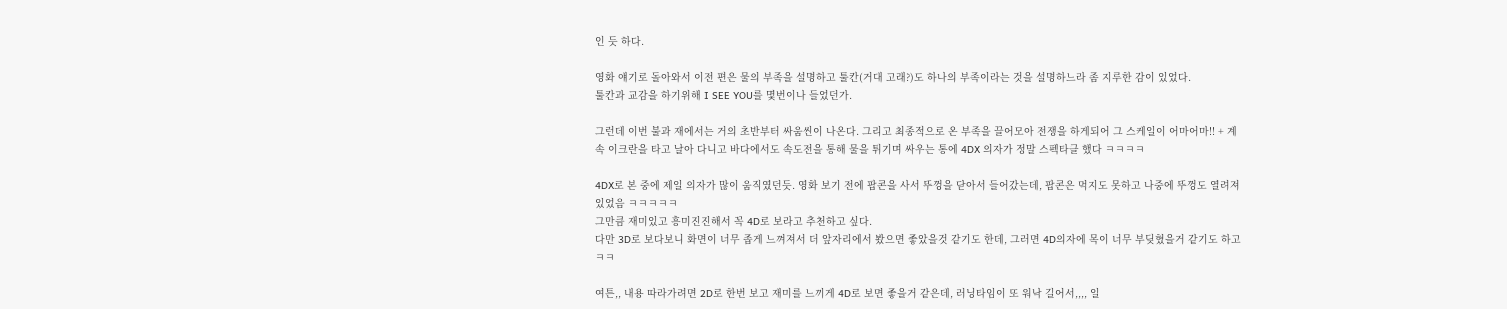인 듯 하다.

영화 얘기로 돌아와서 이전 편은 물의 부족을 설명하고 툴칸(거대 고래?)도 하나의 부족이라는 것을 설명하느라 좀 지루한 감이 있었다.
툴칸과 교감을 하기위해 I SEE YOU를 몇번이나 들었던가.

그런데 이번 불과 재에서는 거의 초반부터 싸움씬이 나온다. 그리고 최종적으로 온 부족을 끌어모아 전쟁을 하게되어 그 스케일이 어마어마!! + 계속 이크란을 타고 날아 다니고 바다에서도 속도전을 통해 물을 튀기며 싸우는 통에 4DX 의자가 정말 스펙타클 했다 ㅋㅋㅋㅋ

4DX로 본 중에 제일 의자가 많이 움직였던듯. 영화 보기 전에 팝콘을 사서 뚜껑을 닫아서 들어갔는데, 팝콘은 먹지도 못하고 나중에 뚜껑도 열려져있었음 ㅋㅋㅋㅋㅋ
그만큼 재미있고 흥미진진해서 꼭 4D로 보라고 추천하고 싶다.
다만 3D로 보다보니 화면이 너무 좁게 느껴져서 더 앞자리에서 봤으면 좋았을것 같기도 한데, 그러면 4D의자에 목이 너무 부딪혔을거 같기도 하고 ㅋㅋ

여튼,, 내용 따라가려면 2D로 한번 보고 재미를 느끼게 4D로 보면 좋을거 같은데, 러닝타임이 또 워낙 길어서,,,, 일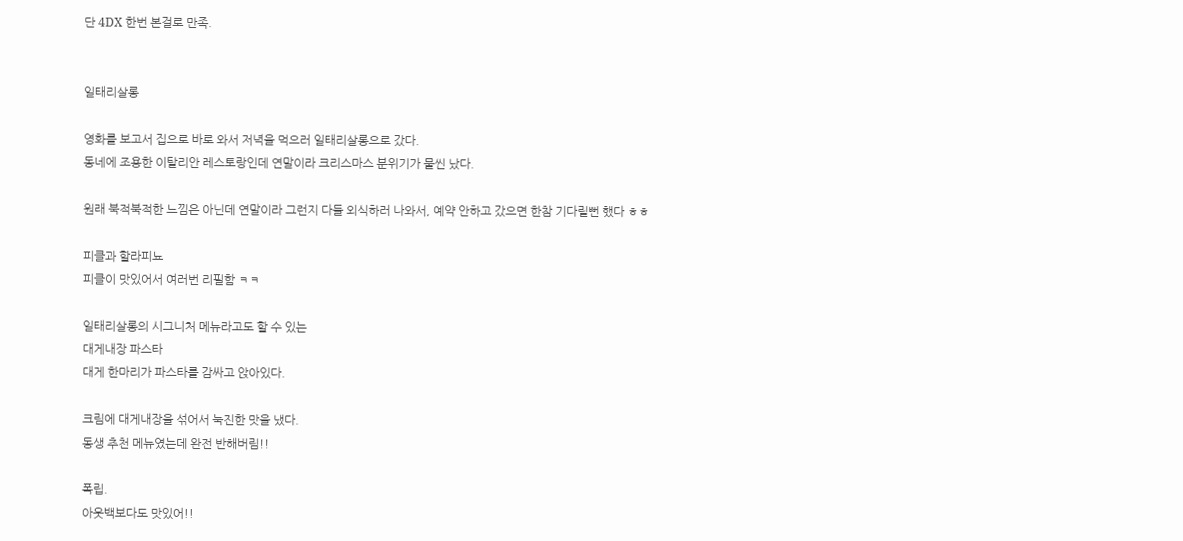단 4DX 한번 본걸로 만족.


일태리살롱

영화를 보고서 집으로 바로 와서 저녁을 먹으러 일태리살롱으로 갔다.
동네에 조용한 이탈리안 레스토랑인데 연말이라 크리스마스 분위기가 물씬 났다.

원래 북적북적한 느낌은 아닌데 연말이라 그런지 다들 외식하러 나와서, 예약 안하고 갔으면 한참 기다릴뻔 했다 ㅎㅎ

피클과 할라피뇨
피클이 맛있어서 여러번 리필함 ㅋㅋ

일태리살롱의 시그니처 메뉴라고도 할 수 있는
대게내장 파스타
대게 한마리가 파스타를 감싸고 앉아있다.

크림에 대게내장을 섞어서 눅진한 맛을 냈다.
동생 추천 메뉴였는데 완전 반해버림!!

폭립.
아웃백보다도 맛있어!!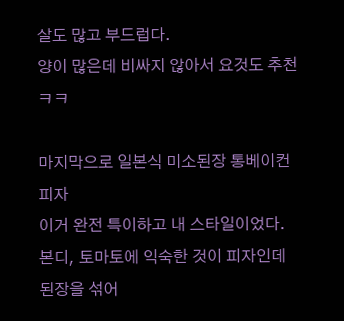살도 많고 부드럽다.
양이 많은데 비싸지 않아서 요것도 추천 ㅋㅋ

마지막으로 일본식 미소된장 통베이컨 피자
이거 완전 특이하고 내 스타일이었다.
본디, 토마토에 익숙한 것이 피자인데 된장을 섞어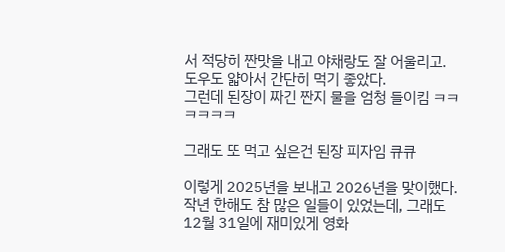서 적당히 짠맛을 내고 야채랑도 잘 어울리고.
도우도 얇아서 간단히 먹기 좋았다.
그런데 된장이 짜긴 짠지 물을 엄청 들이킴 ㅋㅋㅋㅋㅋㅋ

그래도 또 먹고 싶은건 된장 피자임 큐큐

이렇게 2025년을 보내고 2026년을 맞이했다.
작년 한해도 참 많은 일들이 있었는데, 그래도 12월 31일에 재미있게 영화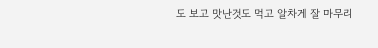도 보고 맛난것도 먹고 알차게 잘 마무리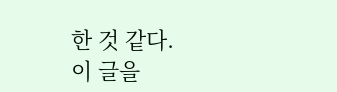한 것 같다.
이 글을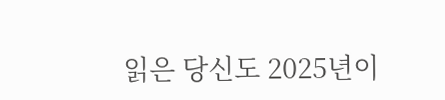읽은 당신도 2025년이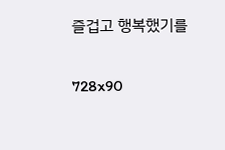즐겁고 행복했기를

728x90